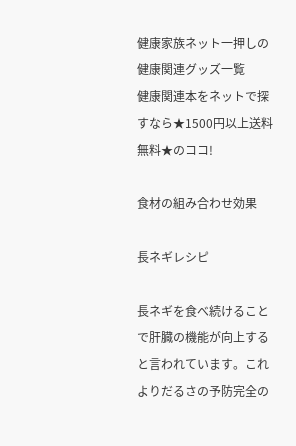健康家族ネット一押しの健康関連グッズ一覧
健康関連本をネットで探すなら★1500円以上送料無料★のココ!

食材の組み合わせ効果

長ネギレシピ

長ネギを食べ続けることで肝臓の機能が向上すると言われています。これよりだるさの予防完全の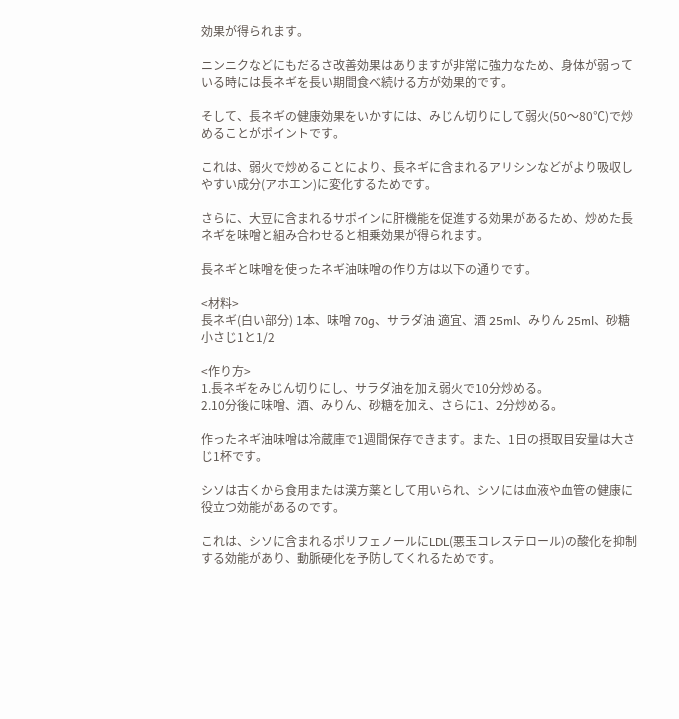効果が得られます。

ニンニクなどにもだるさ改善効果はありますが非常に強力なため、身体が弱っている時には長ネギを長い期間食べ続ける方が効果的です。

そして、長ネギの健康効果をいかすには、みじん切りにして弱火(50〜80℃)で炒めることがポイントです。

これは、弱火で炒めることにより、長ネギに含まれるアリシンなどがより吸収しやすい成分(アホエン)に変化するためです。

さらに、大豆に含まれるサポインに肝機能を促進する効果があるため、炒めた長ネギを味噌と組み合わせると相乗効果が得られます。

長ネギと味噌を使ったネギ油味噌の作り方は以下の通りです。

<材料>
長ネギ(白い部分) 1本、味噌 70g、サラダ油 適宜、酒 25ml、みりん 25ml、砂糖 小さじ1と1/2

<作り方>
1.長ネギをみじん切りにし、サラダ油を加え弱火で10分炒める。
2.10分後に味噌、酒、みりん、砂糖を加え、さらに1、2分炒める。

作ったネギ油味噌は冷蔵庫で1週間保存できます。また、1日の摂取目安量は大さじ1杯です。

シソは古くから食用または漢方薬として用いられ、シソには血液や血管の健康に役立つ効能があるのです。

これは、シソに含まれるポリフェノールにLDL(悪玉コレステロール)の酸化を抑制する効能があり、動脈硬化を予防してくれるためです。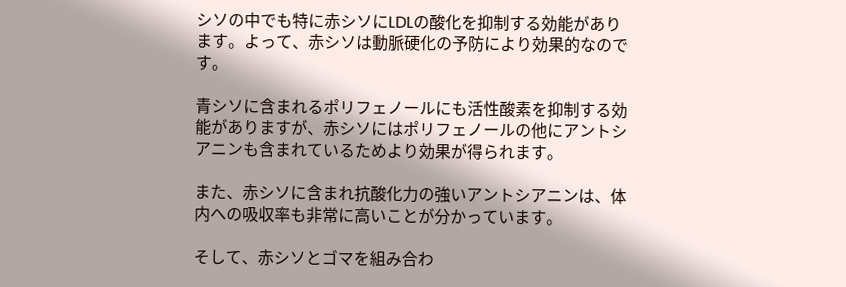シソの中でも特に赤シソにLDLの酸化を抑制する効能があります。よって、赤シソは動脈硬化の予防により効果的なのです。

青シソに含まれるポリフェノールにも活性酸素を抑制する効能がありますが、赤シソにはポリフェノールの他にアントシアニンも含まれているためより効果が得られます。

また、赤シソに含まれ抗酸化力の強いアントシアニンは、体内への吸収率も非常に高いことが分かっています。

そして、赤シソとゴマを組み合わ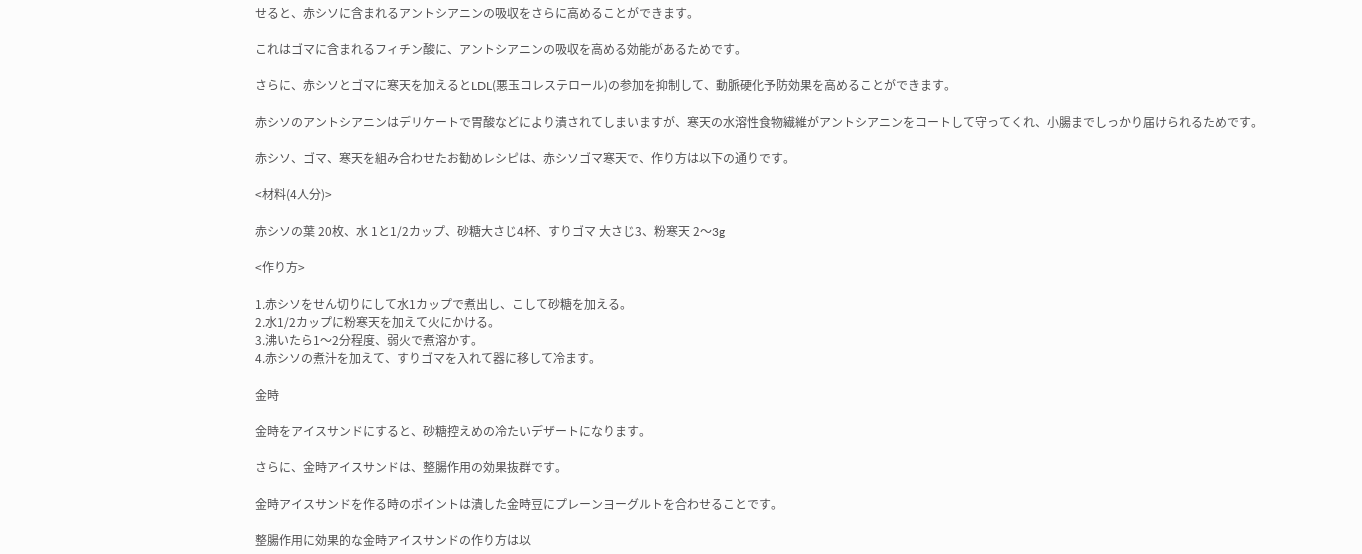せると、赤シソに含まれるアントシアニンの吸収をさらに高めることができます。

これはゴマに含まれるフィチン酸に、アントシアニンの吸収を高める効能があるためです。

さらに、赤シソとゴマに寒天を加えるとLDL(悪玉コレステロール)の参加を抑制して、動脈硬化予防効果を高めることができます。

赤シソのアントシアニンはデリケートで胃酸などにより潰されてしまいますが、寒天の水溶性食物繊維がアントシアニンをコートして守ってくれ、小腸までしっかり届けられるためです。

赤シソ、ゴマ、寒天を組み合わせたお勧めレシピは、赤シソゴマ寒天で、作り方は以下の通りです。

<材料(4人分)>

赤シソの葉 20枚、水 1と1/2カップ、砂糖大さじ4杯、すりゴマ 大さじ3、粉寒天 2〜3g

<作り方>

1.赤シソをせん切りにして水1カップで煮出し、こして砂糖を加える。
2.水1/2カップに粉寒天を加えて火にかける。
3.沸いたら1〜2分程度、弱火で煮溶かす。
4.赤シソの煮汁を加えて、すりゴマを入れて器に移して冷ます。

金時

金時をアイスサンドにすると、砂糖控えめの冷たいデザートになります。

さらに、金時アイスサンドは、整腸作用の効果抜群です。

金時アイスサンドを作る時のポイントは潰した金時豆にプレーンヨーグルトを合わせることです。

整腸作用に効果的な金時アイスサンドの作り方は以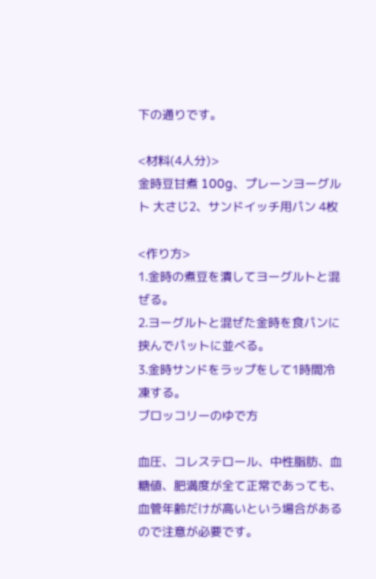下の通りです。

<材料(4人分)>
金時豆甘煮 100g、プレーンヨーグルト 大さじ2、サンドイッチ用パン 4枚

<作り方>
1.金時の煮豆を潰してヨーグルトと混ぜる。
2.ヨーグルトと混ぜた金時を食パンに挟んでパットに並べる。
3.金時サンドをラップをして1時間冷凍する。
ブロッコリーのゆで方

血圧、コレステロール、中性脂肪、血糖値、肥満度が全て正常であっても、血管年齢だけが高いという場合があるので注意が必要です。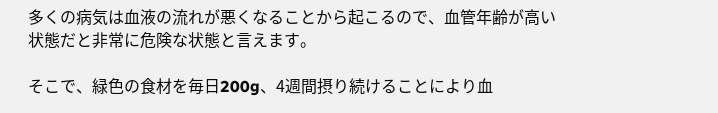多くの病気は血液の流れが悪くなることから起こるので、血管年齢が高い状態だと非常に危険な状態と言えます。

そこで、緑色の食材を毎日200g、4週間摂り続けることにより血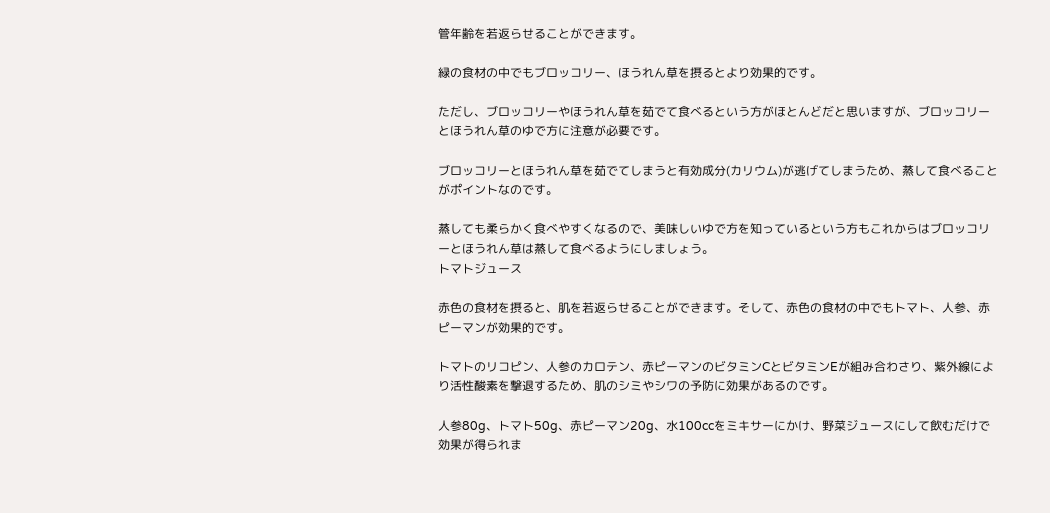管年齢を若返らせることができます。

緑の食材の中でもブロッコリー、ほうれん草を摂るとより効果的です。

ただし、ブロッコリーやほうれん草を茹でて食べるという方がほとんどだと思いますが、ブロッコリーとほうれん草のゆで方に注意が必要です。

ブロッコリーとほうれん草を茹でてしまうと有効成分(カリウム)が逃げてしまうため、蒸して食べることがポイントなのです。

蒸しても柔らかく食べやすくなるので、美味しいゆで方を知っているという方もこれからはブロッコリーとほうれん草は蒸して食べるようにしましょう。
トマトジュース

赤色の食材を摂ると、肌を若返らせることができます。そして、赤色の食材の中でもトマト、人参、赤ピーマンが効果的です。

トマトのリコピン、人参のカロテン、赤ピーマンのビタミンCとビタミンEが組み合わさり、紫外線により活性酸素を撃退するため、肌のシミやシワの予防に効果があるのです。

人参80g、トマト50g、赤ピーマン20g、水100ccをミキサーにかけ、野菜ジュースにして飲むだけで効果が得られま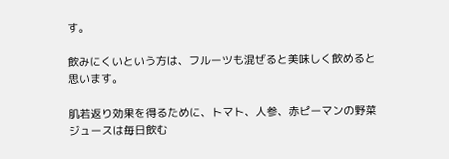す。

飲みにくいという方は、フルーツも混ぜると美味しく飲めると思います。

肌若返り効果を得るために、トマト、人参、赤ピーマンの野菜ジュースは毎日飲む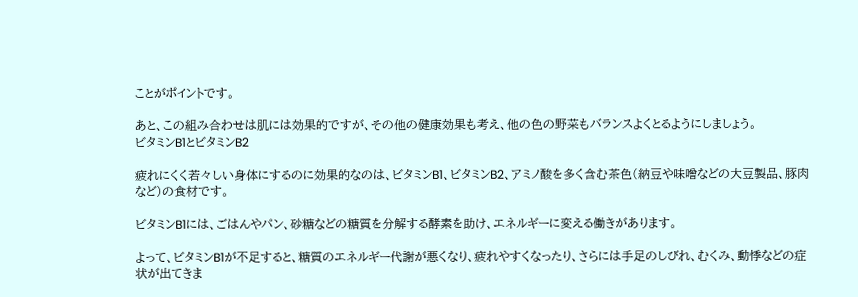ことがポイントです。

あと、この組み合わせは肌には効果的ですが、その他の健康効果も考え、他の色の野菜もバランスよくとるようにしましょう。
ビタミンB1とビタミンB2

疲れにくく若々しい身体にするのに効果的なのは、ビタミンB1、ビタミンB2、アミノ酸を多く含む茶色(納豆や味噌などの大豆製品、豚肉など)の食材です。

ビタミンB1には、ごはんやパン、砂糖などの糖質を分解する酵素を助け、エネルギーに変える働きがあります。

よって、ビタミンB1が不足すると、糖質のエネルギー代謝が悪くなり、疲れやすくなったり、さらには手足のしびれ、むくみ、動悸などの症状が出てきま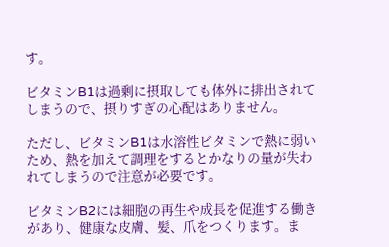す。

ビタミンB1は過剰に摂取しても体外に排出されてしまうので、摂りすぎの心配はありません。

ただし、ビタミンB1は水溶性ビタミンで熱に弱いため、熱を加えて調理をするとかなりの量が失われてしまうので注意が必要です。

ビタミンB2には細胞の再生や成長を促進する働きがあり、健康な皮膚、髪、爪をつくります。ま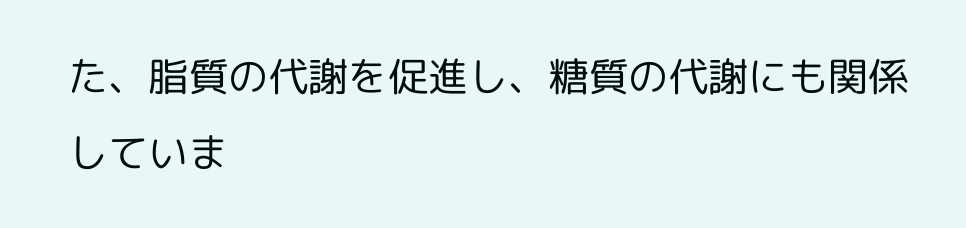た、脂質の代謝を促進し、糖質の代謝にも関係していま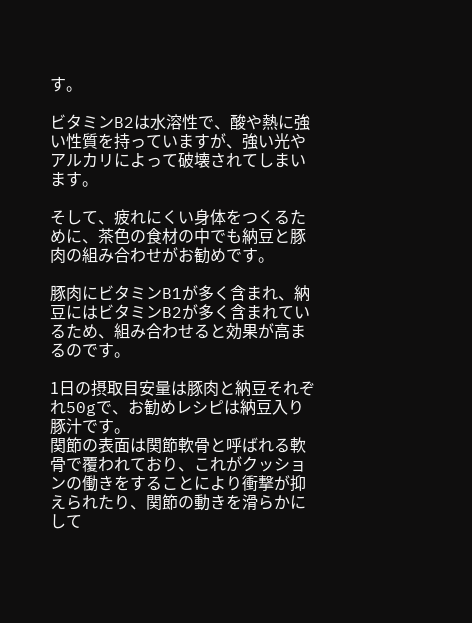す。

ビタミンB2は水溶性で、酸や熱に強い性質を持っていますが、強い光やアルカリによって破壊されてしまいます。

そして、疲れにくい身体をつくるために、茶色の食材の中でも納豆と豚肉の組み合わせがお勧めです。

豚肉にビタミンB1が多く含まれ、納豆にはビタミンB2が多く含まれているため、組み合わせると効果が高まるのです。

1日の摂取目安量は豚肉と納豆それぞれ50gで、お勧めレシピは納豆入り豚汁です。
関節の表面は関節軟骨と呼ばれる軟骨で覆われており、これがクッションの働きをすることにより衝撃が抑えられたり、関節の動きを滑らかにして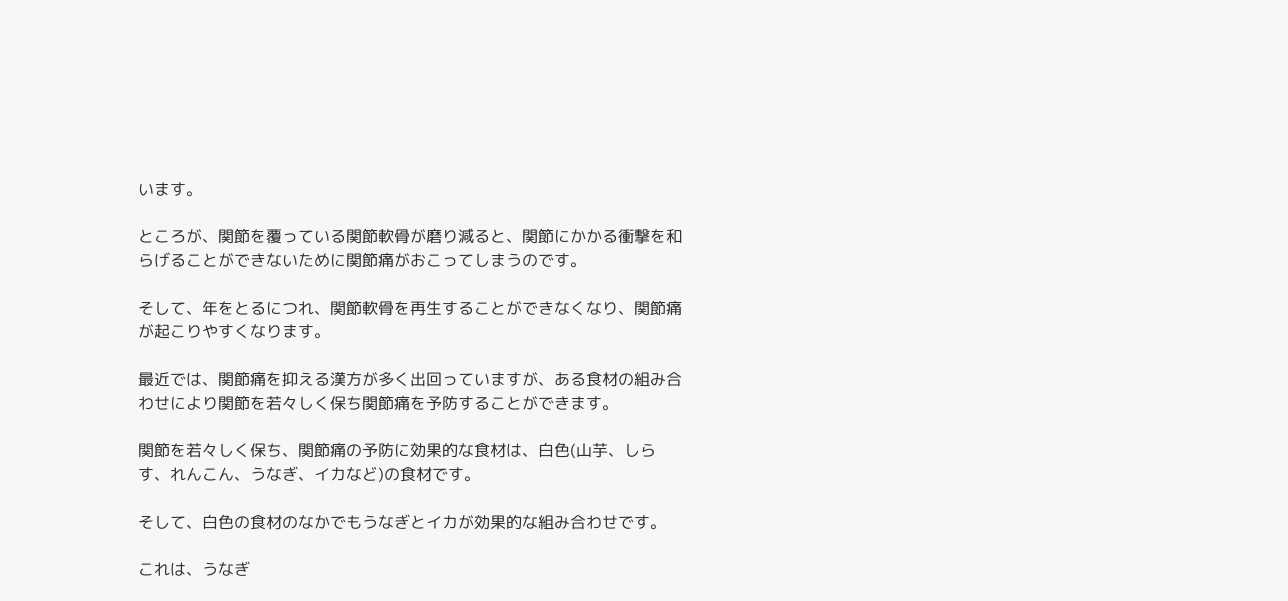います。

ところが、関節を覆っている関節軟骨が磨り減ると、関節にかかる衝撃を和らげることができないために関節痛がおこってしまうのです。

そして、年をとるにつれ、関節軟骨を再生することができなくなり、関節痛が起こりやすくなります。

最近では、関節痛を抑える漢方が多く出回っていますが、ある食材の組み合わせにより関節を若々しく保ち関節痛を予防することができます。

関節を若々しく保ち、関節痛の予防に効果的な食材は、白色(山芋、しらす、れんこん、うなぎ、イカなど)の食材です。

そして、白色の食材のなかでもうなぎとイカが効果的な組み合わせです。

これは、うなぎ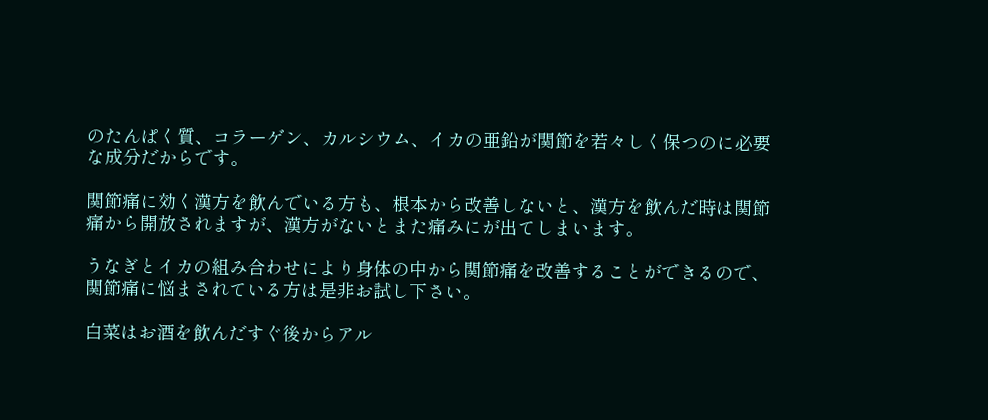のたんぱく質、コラーゲン、カルシウム、イカの亜鉛が関節を若々しく保つのに必要な成分だからです。

関節痛に効く漢方を飲んでいる方も、根本から改善しないと、漢方を飲んだ時は関節痛から開放されますが、漢方がないとまた痛みにが出てしまいます。

うなぎとイカの組み合わせにより身体の中から関節痛を改善することができるので、関節痛に悩まされている方は是非お試し下さい。

白菜はお酒を飲んだすぐ後からアル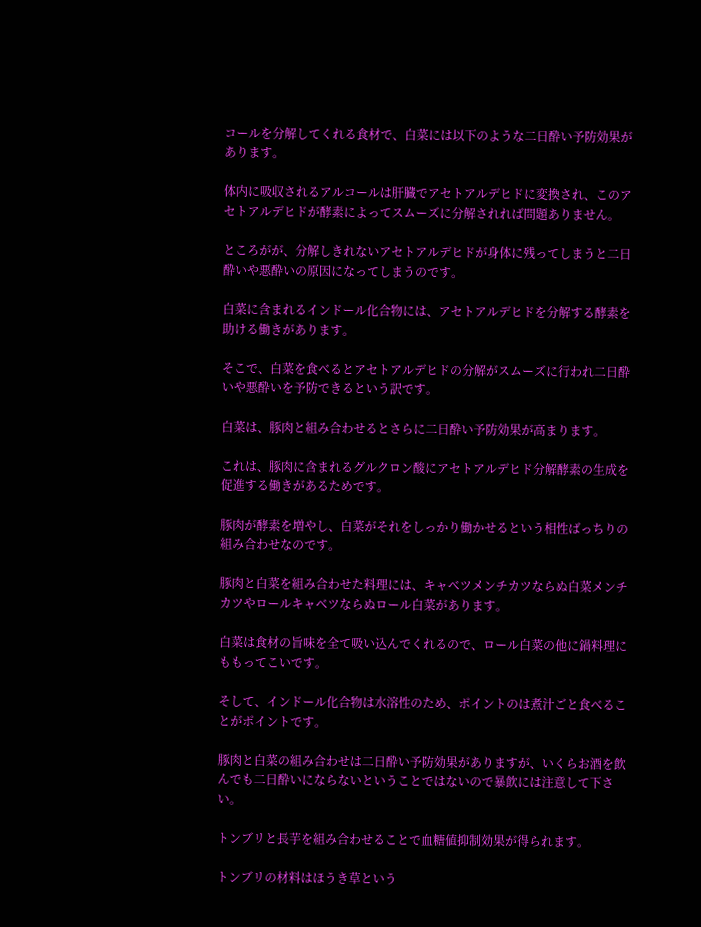コールを分解してくれる食材で、白菜には以下のような二日酔い予防効果があります。

体内に吸収されるアルコールは肝臓でアセトアルデヒドに変換され、このアセトアルデヒドが酵素によってスムーズに分解されれば問題ありません。

ところがが、分解しきれないアセトアルデヒドが身体に残ってしまうと二日酔いや悪酔いの原因になってしまうのです。

白菜に含まれるインドール化合物には、アセトアルデヒドを分解する酵素を助ける働きがあります。

そこで、白菜を食べるとアセトアルデヒドの分解がスムーズに行われ二日酔いや悪酔いを予防できるという訳です。

白菜は、豚肉と組み合わせるとさらに二日酔い予防効果が高まります。

これは、豚肉に含まれるグルクロン酸にアセトアルデヒド分解酵素の生成を促進する働きがあるためです。

豚肉が酵素を増やし、白菜がそれをしっかり働かせるという相性ばっちりの組み合わせなのです。

豚肉と白菜を組み合わせた料理には、キャベツメンチカツならぬ白菜メンチカツやロールキャベツならぬロール白菜があります。

白菜は食材の旨味を全て吸い込んでくれるので、ロール白菜の他に鍋料理にももってこいです。

そして、インドール化合物は水溶性のため、ポイントのは煮汁ごと食べることがポイントです。

豚肉と白菜の組み合わせは二日酔い予防効果がありますが、いくらお酒を飲んでも二日酔いにならないということではないので暴飲には注意して下さい。

トンブリと長芋を組み合わせることで血糖値抑制効果が得られます。

トンブリの材料はほうき草という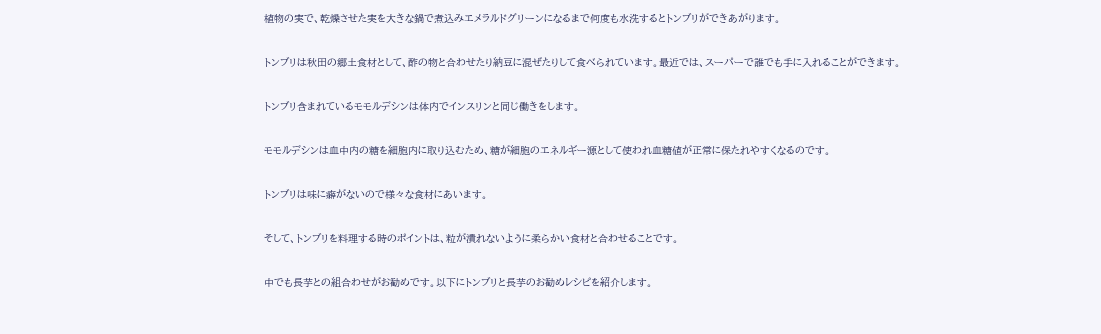植物の実で、乾燥させた実を大きな鍋で煮込みエメラルドグリーンになるまで何度も水洗するとトンブリができあがります。

トンブリは秋田の郷土食材として、酢の物と合わせたり納豆に混ぜたりして食べられています。最近では、スーパーで誰でも手に入れることができます。

トンブリ含まれているモモルデシンは体内でインスリンと同じ働きをします。

モモルデシンは血中内の糖を細胞内に取り込むため、糖が細胞のエネルギー源として使われ血糖値が正常に保たれやすくなるのです。

トンブリは味に癖がないので様々な食材にあいます。

そして、トンブリを料理する時のポイントは、粒が潰れないように柔らかい食材と合わせることです。

中でも長芋との組合わせがお勧めです。以下にトンブリと長芋のお勧めレシピを紹介します。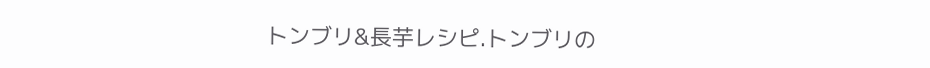トンブリ&長芋レシピ.トンブリの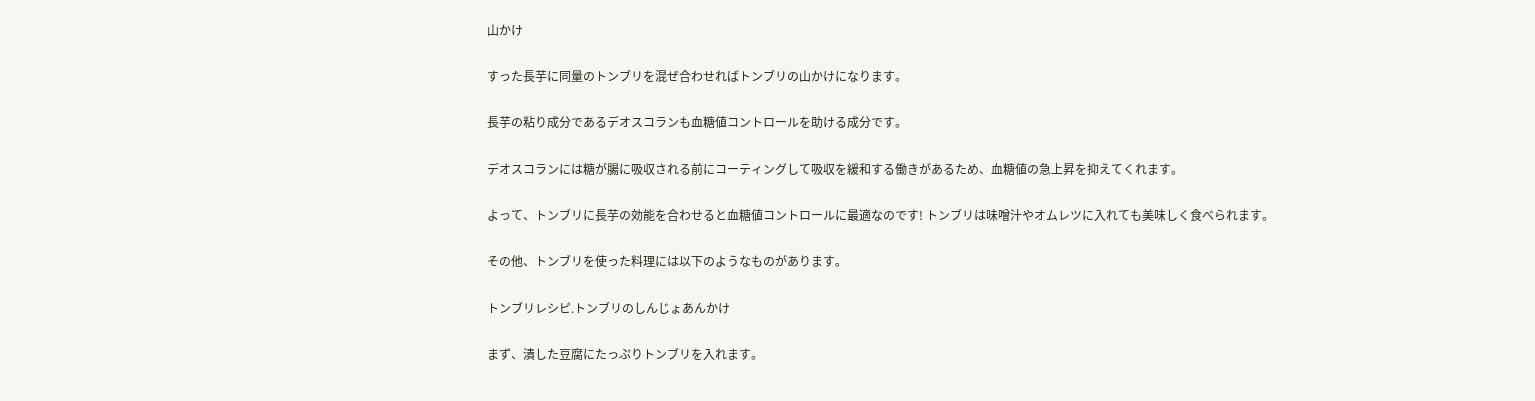山かけ

すった長芋に同量のトンブリを混ぜ合わせればトンブリの山かけになります。

長芋の粘り成分であるデオスコランも血糖値コントロールを助ける成分です。

デオスコランには糖が腸に吸収される前にコーティングして吸収を緩和する働きがあるため、血糖値の急上昇を抑えてくれます。

よって、トンブリに長芋の効能を合わせると血糖値コントロールに最適なのです! トンブリは味噌汁やオムレツに入れても美味しく食べられます。

その他、トンブリを使った料理には以下のようなものがあります。

トンブリレシピ.トンブリのしんじょあんかけ

まず、潰した豆腐にたっぷりトンブリを入れます。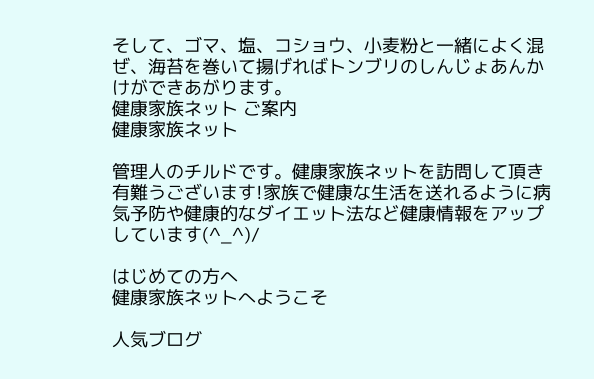そして、ゴマ、塩、コショウ、小麦粉と一緒によく混ぜ、海苔を巻いて揚げればトンブリのしんじょあんかけができあがります。
健康家族ネット ご案内
健康家族ネット

管理人のチルドです。健康家族ネットを訪問して頂き有難うございます!家族で健康な生活を送れるように病気予防や健康的なダイエット法など健康情報をアップしています(^_^)/

はじめての方へ
健康家族ネットへようこそ

人気ブログ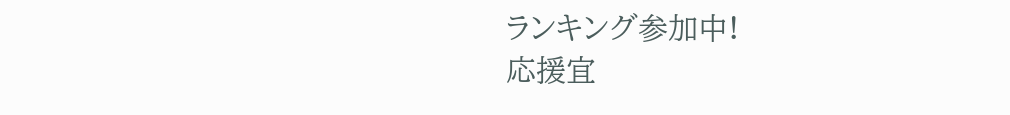ランキング参加中!
応援宜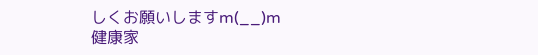しくお願いしますm(__)m
健康家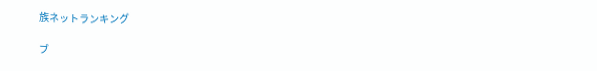族ネットランキング

ブ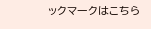ックマークはこちら